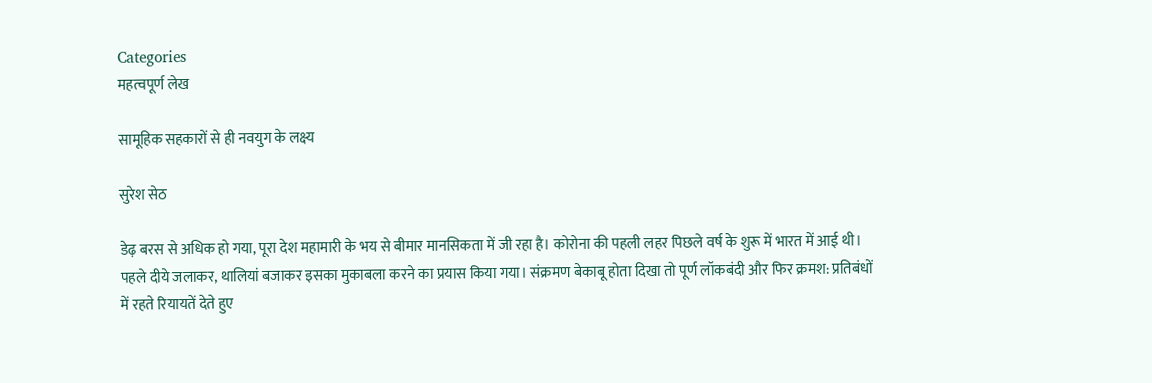Categories
महत्वपूर्ण लेख

सामूहिक सहकारों से ही नवयुग के लक्ष्य

सुरेश सेठ

डेढ़ बरस से अधिक हो गया, पूरा देश महामारी के भय से बीमार मानसिकता में जी रहा है। कोरोना की पहली लहर पिछले वर्ष के शुरू में भारत में आई थी। पहले दीये जलाकर, थालियां बजाकर इसका मुकाबला करने का प्रयास किया गया। संक्रमण बेकाबू होता दिखा तो पूर्ण लॉकबंदी और फिर क्रमश: प्रतिबंधों में रहते रियायतें देते हुए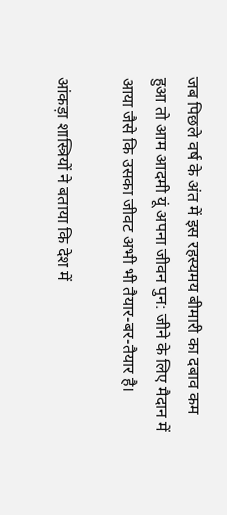जब पिछले वर्ष के अंत में इस रहस्यमय बीमारी का दबाव कम हुआ तो आम आदमी यूं अपना जीवन पुन: जीने के लिए मैदान में आया जैसे कि उसका जीवट अभी भी तैयार-बर-तैयार है।

आंकड़ा शास्त्रियों ने बताया कि देश में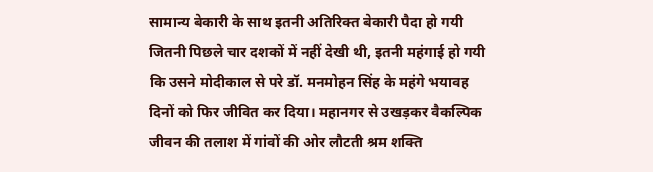सामान्य बेकारी के साथ इतनी अतिरिक्त बेकारी पैदा हो गयी जितनी पिछले चार दशकों में नहीं देखी थी, इतनी महंगाई हो गयी कि उसने मोदीकाल से परे डॉ. मनमोहन सिंह के महंगे भयावह दिनों को फिर जीवित कर दिया। महानगर से उखड़कर वैकल्पिक जीवन की तलाश में गांवों की ओर लौटती श्रम शक्ति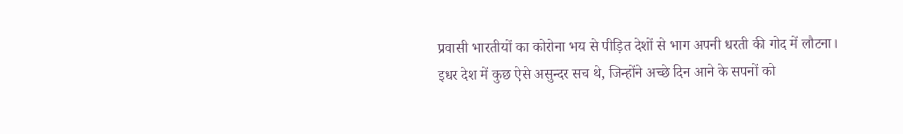प्रवासी भारतीयों का कोरोना भय से पीड़ित देशों से भाग अपनी धरती की गोद में लौटना। इधर देश में कुछ ऐसे असुन्दर सच थे, जिन्होंने अच्छे दिन आने के सपनों को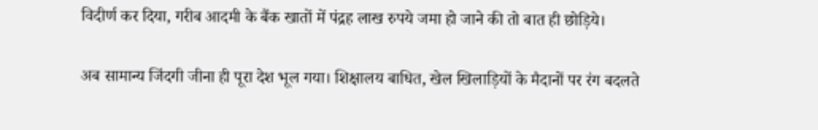विदीर्ण कर दिया, गरीब आदमी के बैंक खातों में पंद्रह लाख रुपये जमा हो जाने की तो बात ही छोड़िये।

अब सामान्य जिंदगी जीना ही पूरा देश भूल गया। शिक्षालय बाधित, खेल खिलाड़ियों के मैदानों पर रंग बदलते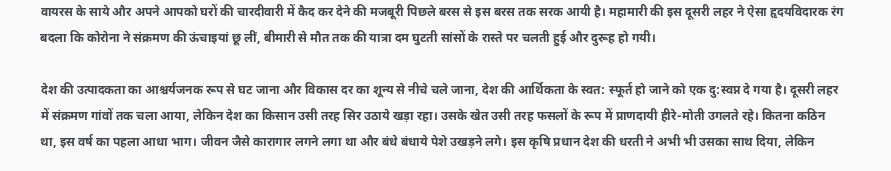वायरस के साये और अपने आपको घरों की चारदीवारी में कैद कर देने की मजबूरी पिछले बरस से इस बरस तक सरक आयी है। महामारी की इस दूसरी लहर ने ऐसा हृदयविदारक रंग बदला कि कोरोना ने संक्रमण की ऊंचाइयां छू लीं, बीमारी से मौत तक की यात्रा दम घुटती सांसों के रास्ते पर चलती हुई और दुरूह हो गयी।

देश की उत्पादकता का आश्चर्यजनक रूप से घट जाना और विकास दर का शून्य से नीचे चले जाना, देश की आर्थिकता के स्वत: स्फूर्त हो जाने को एक दु:स्वप्न दे गया है। दूसरी लहर में संक्रमण गांवों तक चला आया, लेकिन देश का किसान उसी तरह सिर उठाये खड़ा रहा। उसके खेत उसी तरह फसलों के रूप में प्राणदायी हीरे-मोती उगलते रहे। कितना कठिन था, इस वर्ष का पहला आधा भाग। जीवन जैसे कारागार लगने लगा था और बंधे बंधाये पेशे उखड़ने लगे। इस कृषि प्रधान देश की धरती ने अभी भी उसका साथ दिया, लेकिन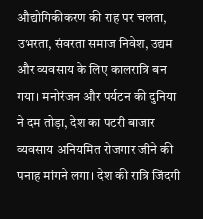औद्योगिकीकरण की राह पर चलता, उभरता, संवरता समाज निवेश, उद्यम और व्यवसाय के लिए कालरात्रि बन गया। मनोरंजन और पर्यटन की दुनिया ने दम तोड़ा, देश का पटरी बाजार व्यवसाय अनियमित रोजगार जीने की पनाह मांगने लगा। देश की रात्रि जिंदगी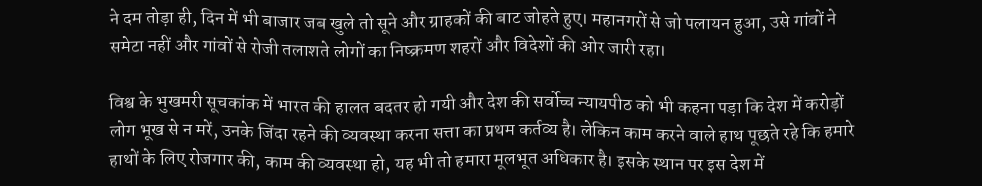ने दम तोड़ा ही, दिन में भी बाजार जब खुले तो सूने और ग्राहकों की बाट जोहते हुए। महानगरों से जो पलायन हुआ, उसे गांवों ने समेटा नहीं और गांवों से रोजी तलाशते लोगों का निष्क्रमण शहरों और विदेशों की ओर जारी रहा।

विश्व के भुखमरी सूचकांक में भारत की हालत बदतर हो गयी और देश की सर्वोच्च न्यायपीठ को भी कहना पड़ा कि देश में करोड़ों लोग भूख से न मरें, उनके जिंदा रहने की व्यवस्था करना सत्ता का प्रथम कर्तव्य है। लेकिन काम करने वाले हाथ पूछते रहे कि हमारे हाथों के लिए रोजगार की, काम की व्यवस्था हो, यह भी तो हमारा मूलभूत अधिकार है। इसके स्थान पर इस देश में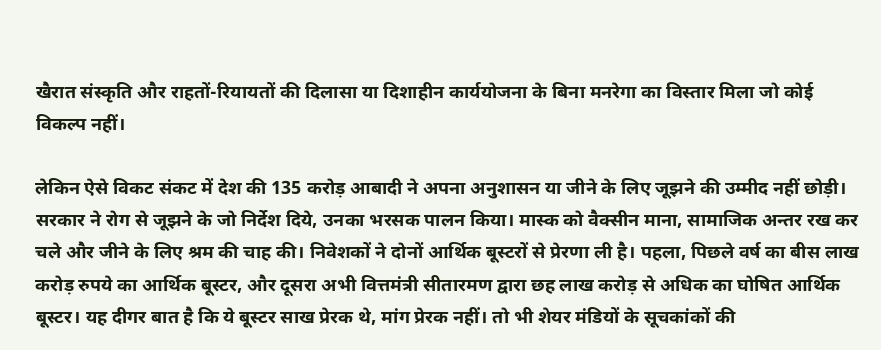खैरात संस्कृति और राहतों-रियायतों की दिलासा या दिशाहीन कार्ययोजना के बिना मनरेगा का विस्तार मिला जो कोई विकल्प नहीं।

लेकिन ऐसे विकट संकट में देश की 135 करोड़ आबादी ने अपना अनुशासन या जीने के लिए जूझने की उम्मीद नहीं छोड़ी। सरकार ने रोग से जूझने के जो निर्देश दिये, उनका भरसक पालन किया। मास्क को वैक्सीन माना, सामाजिक अन्तर रख कर चले और जीने के लिए श्रम की चाह की। निवेशकों ने दोनों आर्थिक बूस्टरों से प्रेरणा ली है। पहला, पिछले वर्ष का बीस लाख करोड़ रुपये का आर्थिक बूस्टर, और दूसरा अभी वित्तमंत्री सीतारमण द्वारा छह लाख करोड़ से अधिक का घोषित आर्थिक बूस्टर। यह दीगर बात है कि ये बूस्टर साख प्रेरक थे, मांग प्रेरक नहीं। तो भी शेयर मंडियों के सूचकांकों की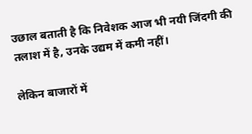उछाल बताती है कि निवेशक आज भी नयी जिंदगी की तलाश में है, उनके उद्यम में कमी नहीं।

लेकिन बाजारों में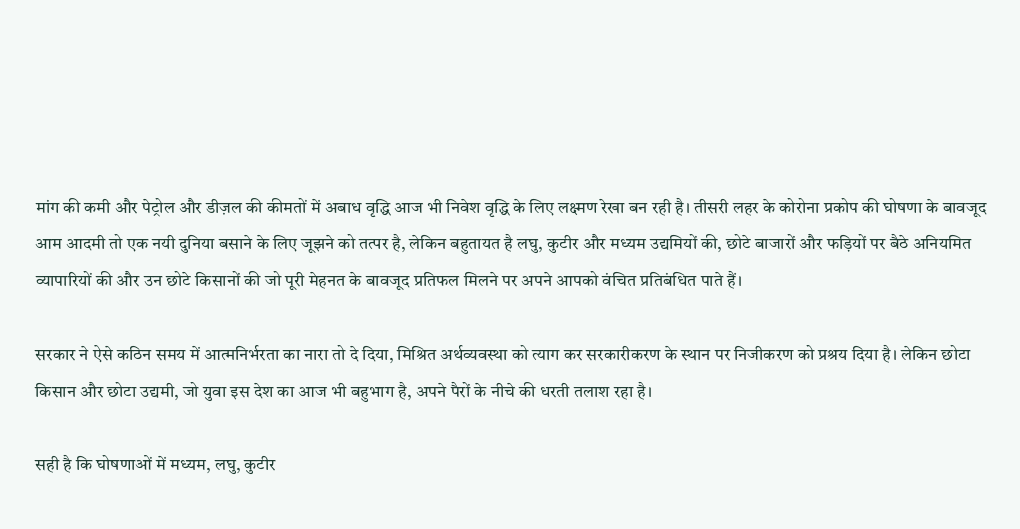मांग की कमी और पेट्रोल और डीज़ल की कीमतों में अबाध वृद्धि आज भी निवेश वृद्धि के लिए लक्ष्मण रेखा बन रही है। तीसरी लहर के कोरोना प्रकोप की घोषणा के बावजूद आम आदमी तो एक नयी दुनिया बसाने के लिए जूझने को तत्पर है, लेकिन बहुतायत है लघु, कुटीर और मध्यम उद्यमियों की, छोटे बाजारों और फड़ियों पर बैठे अनियमित व्यापारियों की और उन छोटे किसानों की जो पूरी मेहनत के बावजूद प्रतिफल मिलने पर अपने आपको वंचित प्रतिबंधित पाते हैं।

सरकार ने ऐसे कठिन समय में आत्मनिर्भरता का नारा तो दे दिया, मिश्रित अर्थव्यवस्था को त्याग कर सरकारीकरण के स्थान पर निजीकरण को प्रश्रय दिया है। लेकिन छोटा किसान और छोटा उद्यमी, जो युवा इस देश का आज भी बहुभाग है, अपने पैरों के नीचे की धरती तलाश रहा है।

सही है कि घोषणाओं में मध्यम, लघु, कुटीर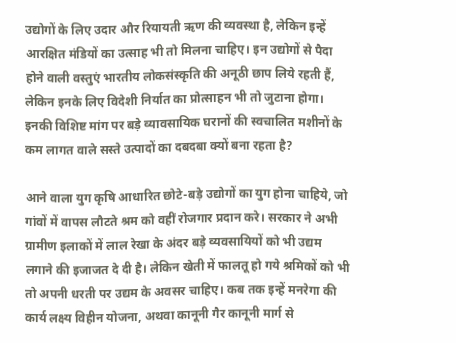उद्योगों के लिए उदार और रियायती ऋण की व्यवस्था है, लेकिन इन्हें आरक्षित मंडियों का उत्साह भी तो मिलना चाहिए। इन उद्योगों से पैदा होने वाली वस्तुएं भारतीय लोकसंस्कृति की अनूठी छाप लिये रहती हैं, लेकिन इनके लिए विदेशी निर्यात का प्रोत्साहन भी तो जुटाना होगा। इनकी विशिष्ट मांग पर बड़े व्यावसायिक घरानों की स्वचालित मशीनों के कम लागत वाले सस्ते उत्पादों का दबदबा क्यों बना रहता है?

आने वाला युग कृषि आधारित छोटे-बड़े उद्योगों का युग होना चाहिये, जो गांवों में वापस लौटते श्रम को वहीं रोजगार प्रदान करे। सरकार ने अभी ग्रामीण इलाकों में लाल रेखा के अंदर बड़े व्यवसायियों को भी उद्यम लगाने की इजाजत दे दी है। लेकिन खेती में फालतू हो गये श्रमिकों को भी तो अपनी धरती पर उद्यम के अवसर चाहिए। कब तक इन्हें मनरेगा की कार्य लक्ष्य विहीन योजना, अथवा कानूनी गैर कानूनी मार्ग से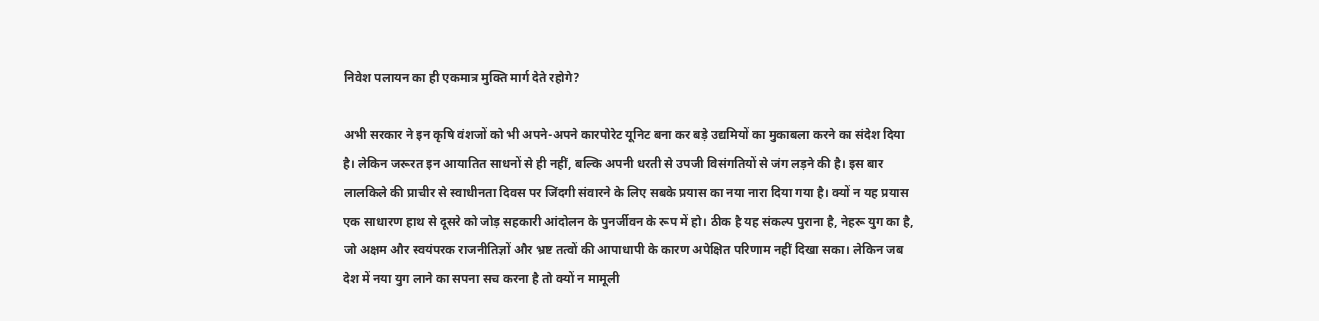निवेश पलायन का ही एकमात्र मुक्ति मार्ग देते रहोगे?

अभी सरकार ने इन कृषि वंशजों को भी अपने-अपने कारपोरेट यूनिट बना कर बड़े उद्यमियों का मुकाबला करने का संदेश दिया है। लेकिन जरूरत इन आयातित साधनों से ही नहीं, बल्कि अपनी धरती से उपजी विसंगतियों से जंग लड़ने की है। इस बार लालकिले की प्राचीर से स्वाधीनता दिवस पर जिंदगी संवारने के लिए सबके प्रयास का नया नारा दिया गया है। क्यों न यह प्रयास एक साधारण हाथ से दूसरे को जोड़ सहकारी आंदोलन के पुनर्जीवन के रूप में हो। ठीक है यह संकल्प पुराना है, नेहरू युग का है, जो अक्षम और स्वयंपरक राजनीतिज्ञों और भ्रष्ट तत्वों की आपाधापी के कारण अपेक्षित परिणाम नहीं दिखा सका। लेकिन जब देश में नया युग लाने का सपना सच करना है तो क्यों न मामूली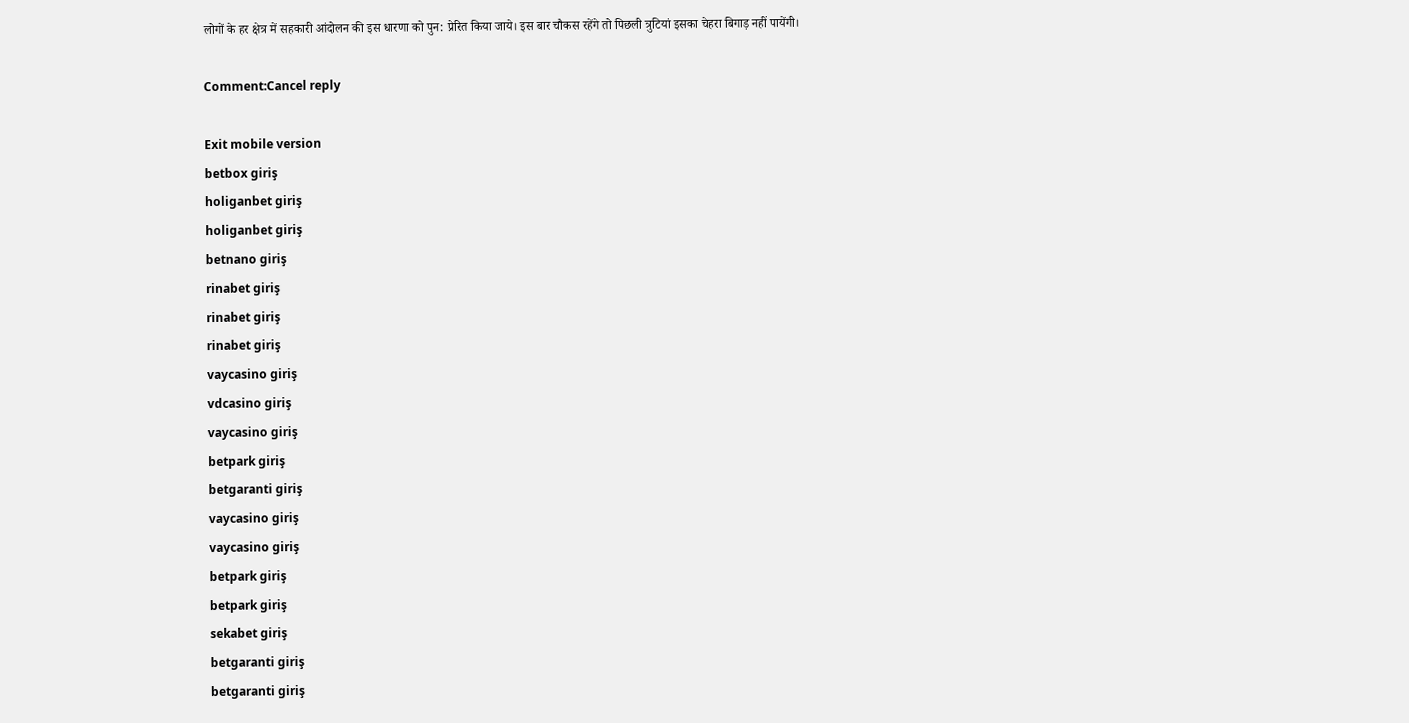लोगों के हर क्षेत्र में सहकारी आंदोलन की इस धारणा को पुन: प्रेरित किया जाये। इस बार चौकस रहेंगे तो पिछली त्रुटियां इसका चेहरा बिगाड़ नहीं पायेंगी।

Comment:Cancel reply

Exit mobile version
betbox giriş
holiganbet giriş
holiganbet giriş
betnano giriş
rinabet giriş
rinabet giriş
rinabet giriş
vaycasino giriş
vdcasino giriş
vaycasino giriş
betpark giriş
betgaranti giriş
vaycasino giriş
vaycasino giriş
betpark giriş
betpark giriş
sekabet giriş
betgaranti giriş
betgaranti giriş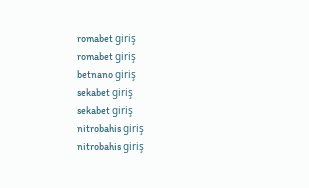romabet giriş
romabet giriş
betnano giriş
sekabet giriş
sekabet giriş
nitrobahis giriş
nitrobahis giriş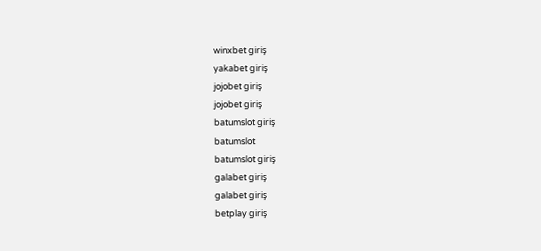winxbet giriş
yakabet giriş
jojobet giriş
jojobet giriş
batumslot giriş
batumslot
batumslot giriş
galabet giriş
galabet giriş
betplay giriş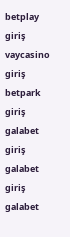betplay giriş
vaycasino giriş
betpark giriş
galabet giriş
galabet giriş
galabet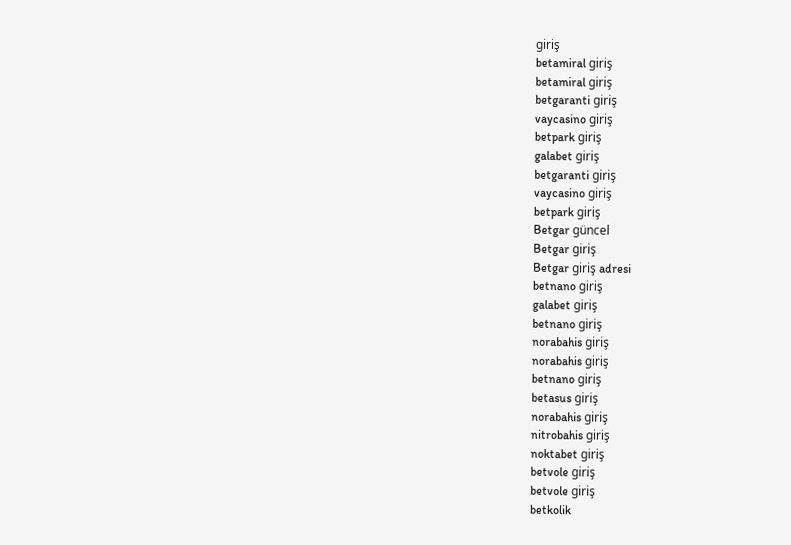giriş
betamiral giriş
betamiral giriş
betgaranti giriş
vaycasino giriş
betpark giriş
galabet giriş
betgaranti giriş
vaycasino giriş
betpark giriş
Betgar güncel
Betgar giriş
Betgar giriş adresi
betnano giriş
galabet giriş
betnano giriş
norabahis giriş
norabahis giriş
betnano giriş
betasus giriş
norabahis giriş
nitrobahis giriş
noktabet giriş
betvole giriş
betvole giriş
betkolik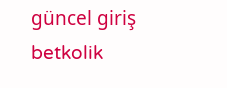güncel giriş
betkolik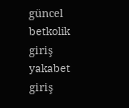güncel
betkolik giriş
yakabet giriş